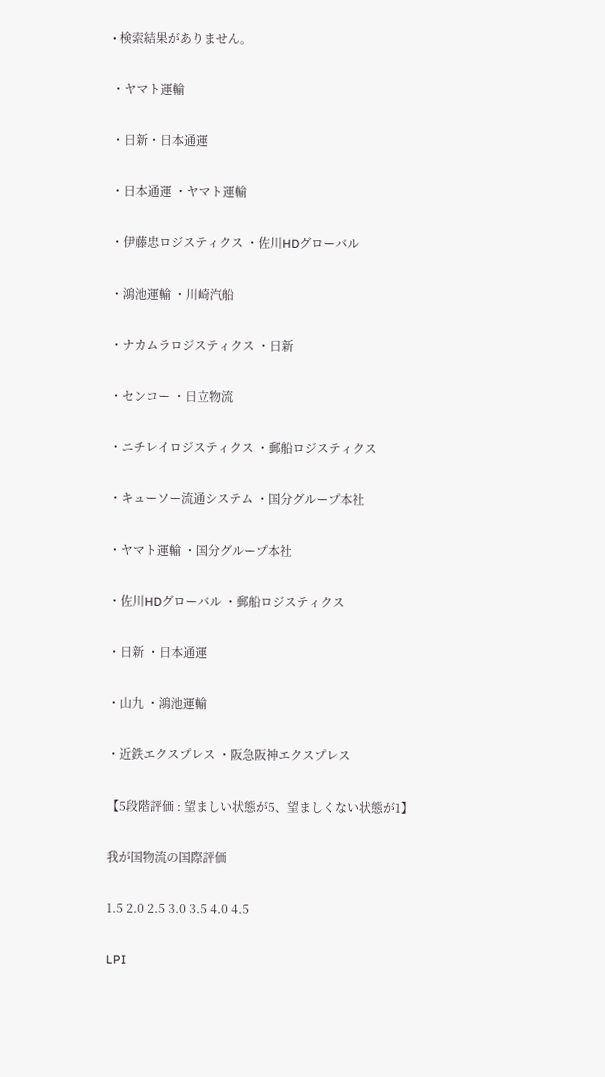• 検索結果がありません。

・ヤマト運輸

・日新・日本通運

・日本通運 ・ヤマト運輸

・伊藤忠ロジスティクス ・佐川HDグローバル

・鴻池運輸 ・川崎汽船

・ナカムラロジスティクス ・日新

・センコー ・日立物流

・ニチレイロジスティクス ・郵船ロジスティクス

・キューソー流通システム ・国分グループ本社

・ヤマト運輸 ・国分グループ本社

・佐川HDグローバル ・郵船ロジスティクス

・日新 ・日本通運

・山九 ・鴻池運輸

・近鉄エクスプレス ・阪急阪神エクスプレス

【5段階評価 : 望ましい状態が5、望ましくない状態が1】

我が国物流の国際評価

1.5 2.0 2.5 3.0 3.5 4.0 4.5

LPI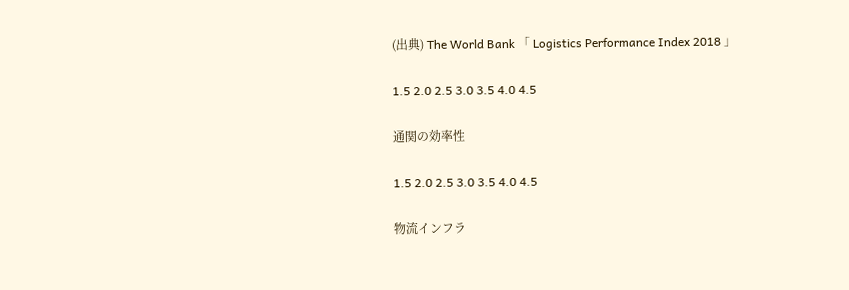(出典) The World Bank 「 Logistics Performance Index 2018 」

1.5 2.0 2.5 3.0 3.5 4.0 4.5

通関の効率性

1.5 2.0 2.5 3.0 3.5 4.0 4.5

物流インフラ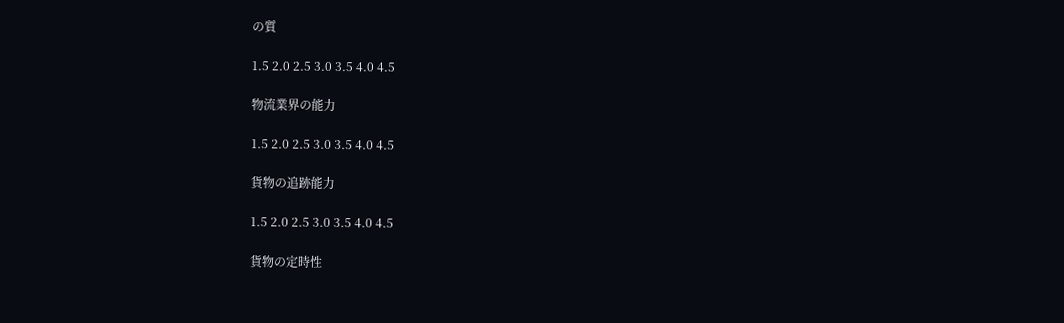の質

1.5 2.0 2.5 3.0 3.5 4.0 4.5

物流業界の能力

1.5 2.0 2.5 3.0 3.5 4.0 4.5

貨物の追跡能力

1.5 2.0 2.5 3.0 3.5 4.0 4.5

貨物の定時性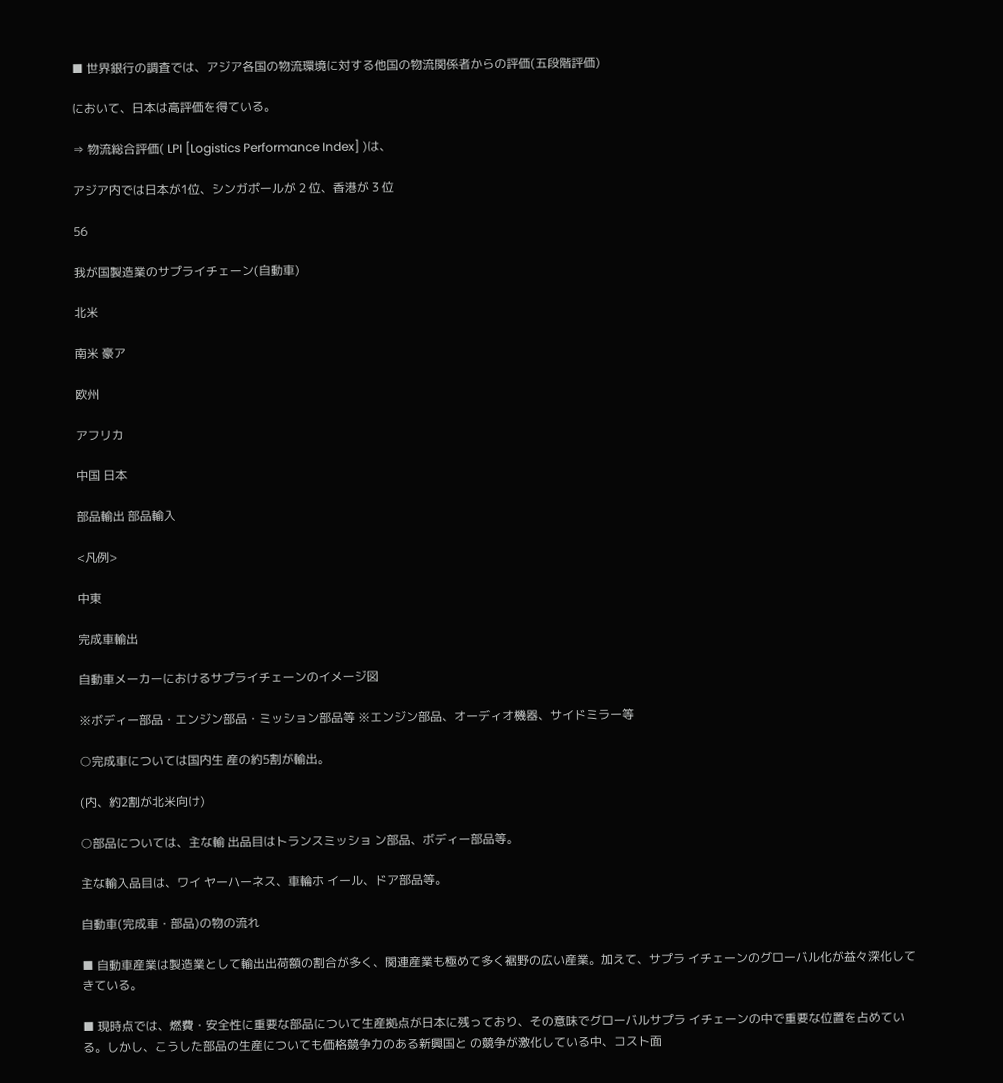■ 世界銀行の調査では、アジア各国の物流環境に対する他国の物流関係者からの評価(五段階評価)

において、日本は高評価を得ている。

⇒ 物流総合評価( LPI [Logistics Performance Index] )は、

アジア内では日本が1位、シンガポールが 2 位、香港が 3 位

56

我が国製造業のサプライチェーン(自動車)

北米

南米 豪ア

欧州

アフリカ

中国 日本

部品輸出 部品輸入

<凡例>

中東

完成車輸出

自動車メーカーにおけるサプライチェーンのイメージ図

※ボディー部品・エンジン部品・ミッション部品等 ※エンジン部品、オーディオ機器、サイドミラー等

○完成車については国内生 産の約5割が輸出。

(内、約2割が北米向け)

○部品については、主な輸 出品目はトランスミッショ ン部品、ボディー部品等。

主な輸入品目は、ワイ ヤーハーネス、車輪ホ イール、ドア部品等。

自動車(完成車・部品)の物の流れ

■ 自動車産業は製造業として輸出出荷額の割合が多く、関連産業も極めて多く裾野の広い産業。加えて、サプラ イチェーンのグローバル化が益々深化してきている。

■ 現時点では、燃費・安全性に重要な部品について生産拠点が日本に残っており、その意味でグローバルサプラ イチェーンの中で重要な位置を占めている。しかし、こうした部品の生産についても価格競争力のある新興国と の競争が激化している中、コスト面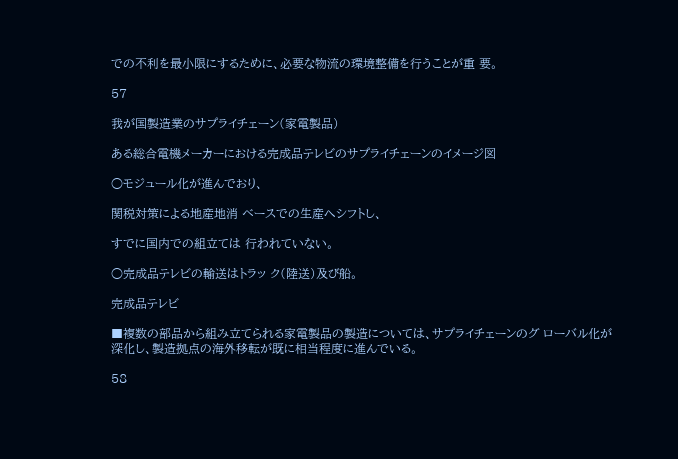での不利を最小限にするために、必要な物流の環境整備を行うことが重 要。

57

我が国製造業のサプライチェーン(家電製品)

ある総合電機メーカーにおける完成品テレビのサプライチェーンのイメージ図

○モジュール化が進んでおり、

関税対策による地産地消 ベースでの生産へシフトし、

すでに国内での組立ては 行われていない。

○完成品テレビの輸送はトラッ ク(陸送)及び船。

完成品テレビ

■複数の部品から組み立てられる家電製品の製造については、サプライチェーンのグ ローバル化が深化し、製造拠点の海外移転が既に相当程度に進んでいる。

58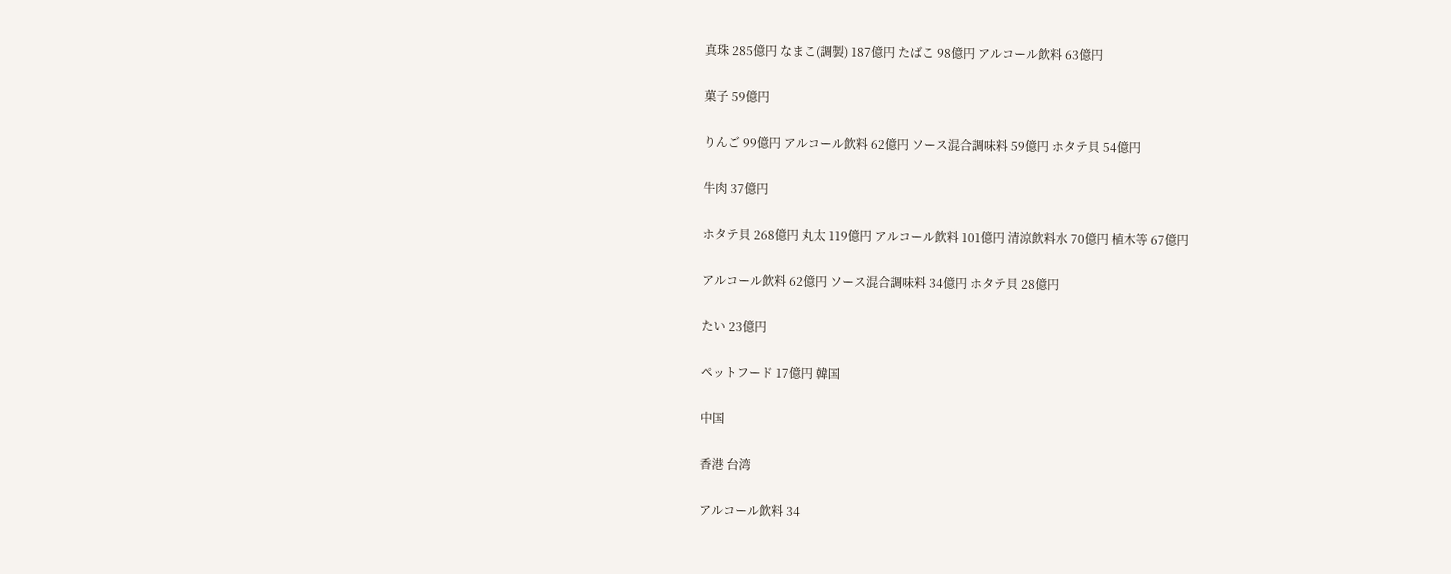真珠 285億円 なまこ(調製) 187億円 たばこ 98億円 アルコール飲料 63億円

菓子 59億円

りんご 99億円 アルコール飲料 62億円 ソース混合調味料 59億円 ホタテ貝 54億円

牛肉 37億円

ホタテ貝 268億円 丸太 119億円 アルコール飲料 101億円 清涼飲料水 70億円 植木等 67億円

アルコール飲料 62億円 ソース混合調味料 34億円 ホタテ貝 28億円

たい 23億円

ペットフード 17億円 韓国

中国

香港 台湾

アルコール飲料 34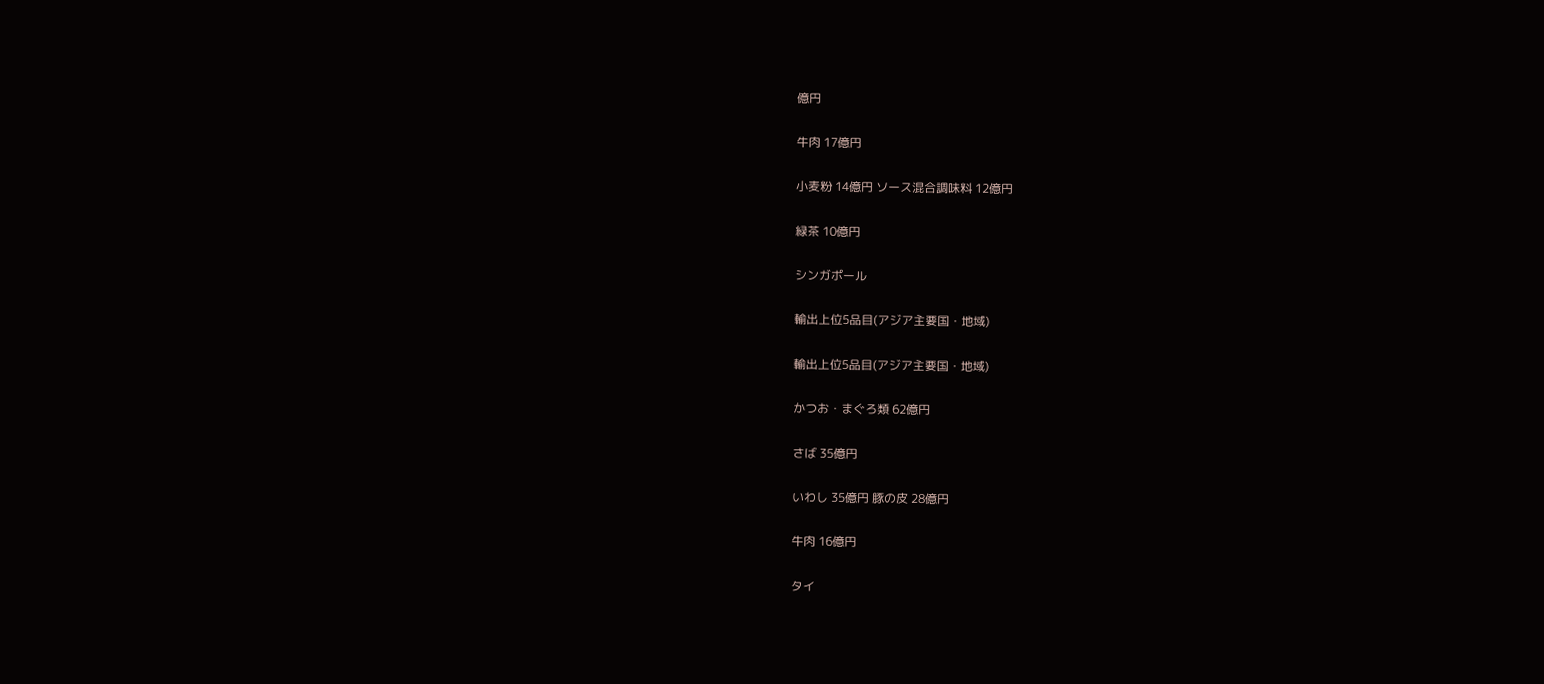億円

牛肉 17億円

小麦粉 14億円 ソース混合調味料 12億円

緑茶 10億円

シンガポール

輸出上位5品目(アジア主要国・地域)

輸出上位5品目(アジア主要国・地域)

かつお・まぐろ類 62億円

さば 35億円

いわし 35億円 豚の皮 28億円

牛肉 16億円

タイ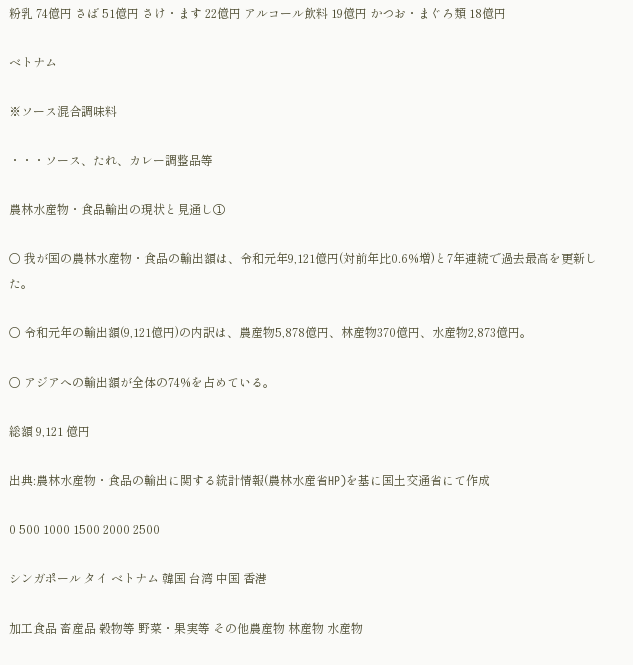粉乳 74億円 さば 51億円 さけ・ます 22億円 アルコール飲料 19億円 かつお・まぐろ類 18億円

ベトナム

※ソース混合調味料

・・・ソース、たれ、カレー調整品等

農林水産物・食品輸出の現状と見通し①

○ 我が国の農林水産物・食品の輸出額は、令和元年9,121億円(対前年比0.6%増)と7年連続で過去最高を更新した。

○ 令和元年の輸出額(9,121億円)の内訳は、農産物5,878億円、林産物370億円、水産物2,873億円。

〇 アジアへの輸出額が全体の74%を占めている。

総額 9,121 億円

出典:農林水産物・食品の輸出に関する統計情報(農林水産省HP)を基に国土交通省にて作成

0 500 1000 1500 2000 2500

シンガポール タイ ベトナム 韓国 台湾 中国 香港

加工食品 畜産品 穀物等 野菜・果実等 その他農産物 林産物 水産物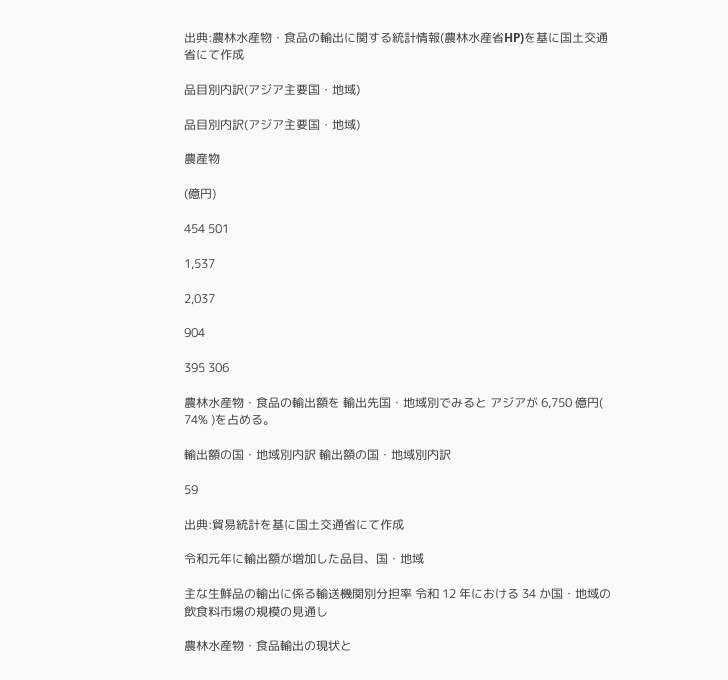出典:農林水産物・食品の輸出に関する統計情報(農林水産省HP)を基に国土交通省にて作成

品目別内訳(アジア主要国・地域)

品目別内訳(アジア主要国・地域)

農産物

(億円)

454 501

1,537

2,037

904

395 306

農林水産物・食品の輸出額を 輸出先国・地域別でみると アジアが 6,750 億円( 74% )を占める。

輸出額の国・地域別内訳 輸出額の国・地域別内訳

59

出典:貿易統計を基に国土交通省にて作成

令和元年に輸出額が増加した品目、国・地域

主な生鮮品の輸出に係る輸送機関別分担率 令和 12 年における 34 か国・地域の飲食料市場の規模の見通し

農林水産物・食品輸出の現状と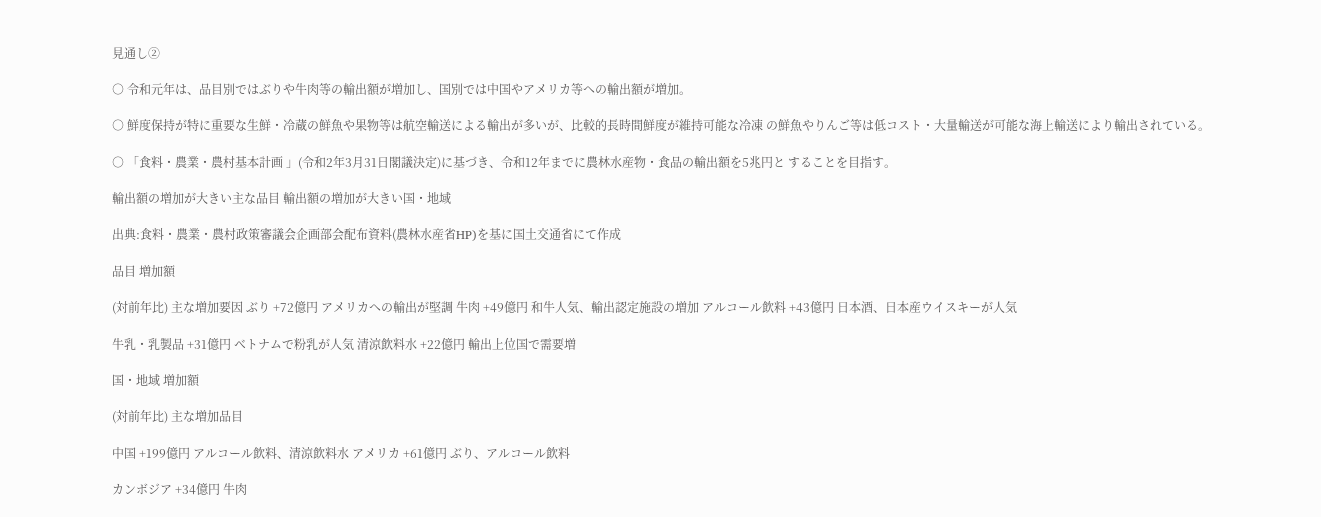見通し②

○ 令和元年は、品目別ではぶりや牛肉等の輸出額が増加し、国別では中国やアメリカ等への輸出額が増加。

○ 鮮度保持が特に重要な生鮮・冷蔵の鮮魚や果物等は航空輸送による輸出が多いが、比較的長時間鮮度が維持可能な冷凍 の鮮魚やりんご等は低コスト・大量輸送が可能な海上輸送により輸出されている。

○ 「食料・農業・農村基本計画 」(令和2年3月31日閣議決定)に基づき、令和12年までに農林水産物・食品の輸出額を5兆円と することを目指す。

輸出額の増加が大きい主な品目 輸出額の増加が大きい国・地域

出典:食料・農業・農村政策審議会企画部会配布資料(農林水産省HP)を基に国土交通省にて作成

品目 増加額

(対前年比) 主な増加要因 ぶり +72億円 アメリカへの輸出が堅調 牛肉 +49億円 和牛人気、輸出認定施設の増加 アルコール飲料 +43億円 日本酒、日本産ウイスキーが人気

牛乳・乳製品 +31億円 ベトナムで粉乳が人気 清涼飲料水 +22億円 輸出上位国で需要増

国・地域 増加額

(対前年比) 主な増加品目

中国 +199億円 アルコール飲料、清涼飲料水 アメリカ +61億円 ぶり、アルコール飲料

カンボジア +34億円 牛肉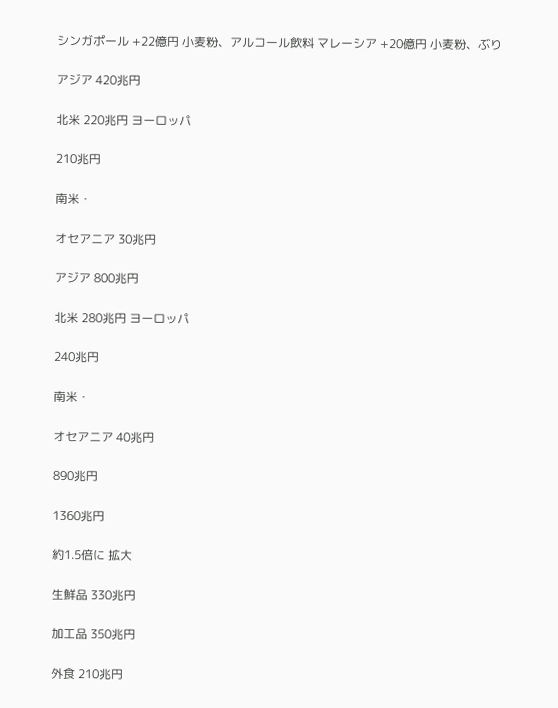シンガポール +22億円 小麦粉、アルコール飲料 マレーシア +20億円 小麦粉、ぶり

アジア 420兆円

北米 220兆円 ヨーロッパ

210兆円

南米・

オセアニア 30兆円

アジア 800兆円

北米 280兆円 ヨーロッパ

240兆円

南米・

オセアニア 40兆円

890兆円

1360兆円

約1.5倍に 拡大

生鮮品 330兆円

加工品 350兆円

外食 210兆円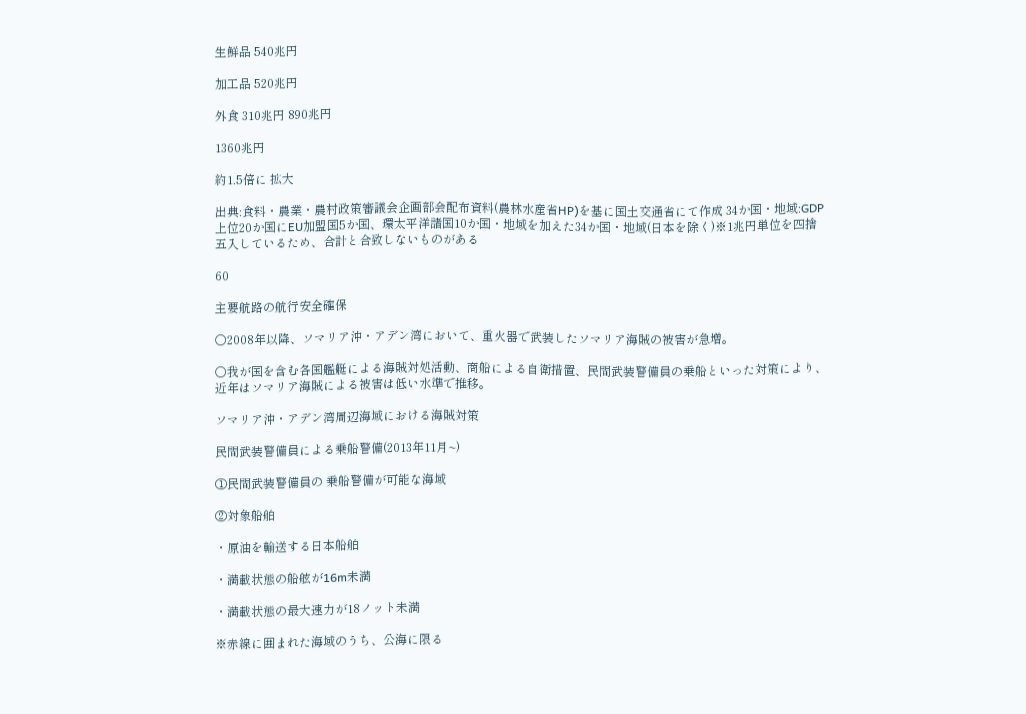生鮮品 540兆円

加工品 520兆円

外食 310兆円 890兆円

1360兆円

約1.5倍に 拡大

出典:食料・農業・農村政策審議会企画部会配布資料(農林水産省HP)を基に国土交通省にて作成 34か国・地域:GDP上位20か国にEU加盟国5か国、環太平洋諸国10か国・地域を加えた34か国・地域(日本を除く)※1兆円単位を四捨五入しているため、合計と合致しないものがある

60

主要航路の航行安全確保

○2008年以降、ソマリア沖・アデン湾において、重火器で武装したソマリア海賊の被害が急増。

○我が国を含む各国艦艇による海賊対処活動、商船による自衛措置、民間武装警備員の乗船といった対策により、近年はソマリア海賊による被害は低い水準で推移。

ソマリア沖・アデン湾周辺海域における海賊対策

民間武装警備員による乗船警備(2013年11月~)

①民間武装警備員の 乗船警備が可能な海域

②対象船舶

・原油を輸送する日本船舶

・満載状態の船舷が16m未満

・満載状態の最大速力が18ノット未満

※赤線に囲まれた海域のうち、公海に限る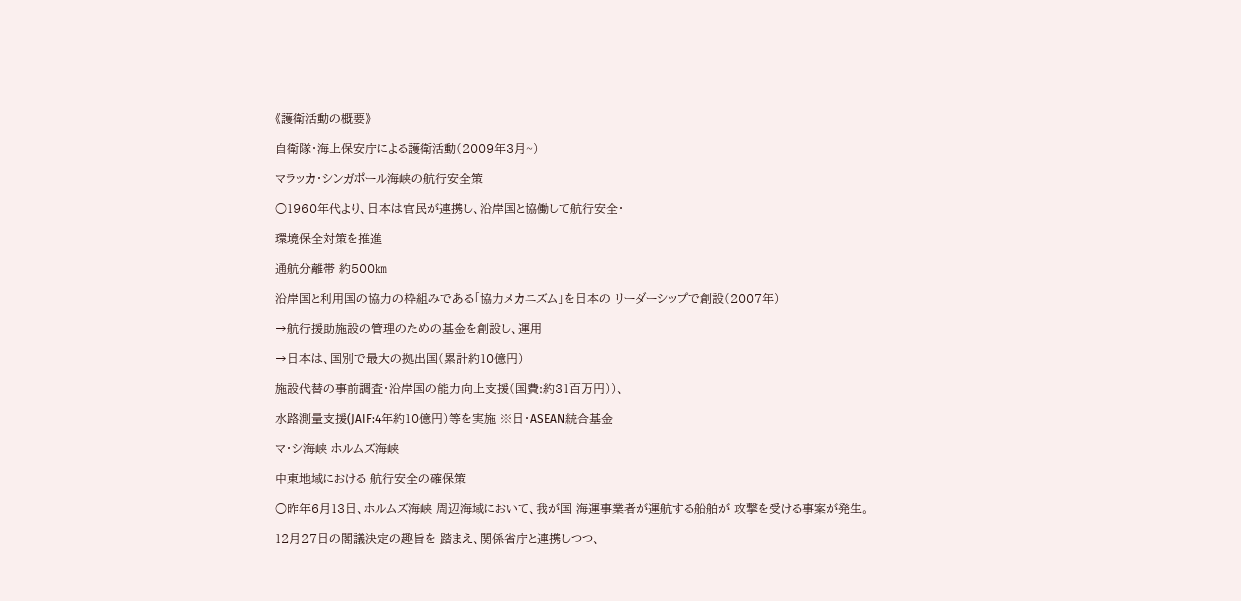《護衛活動の概要》

自衛隊・海上保安庁による護衛活動(2009年3月~)

マラッカ・シンガポール海峡の航行安全策

○1960年代より、日本は官民が連携し、沿岸国と協働して航行安全・

環境保全対策を推進

通航分離帯 約500㎞

沿岸国と利用国の協力の枠組みである「協力メカニズム」を日本の リーダーシップで創設(2007年)

→航行援助施設の管理のための基金を創設し、運用

→日本は、国別で最大の拠出国(累計約10億円)

施設代替の事前調査・沿岸国の能力向上支援(国費:約31百万円))、

水路測量支援(JAIF:4年約10億円)等を実施 ※日・ASEAN統合基金

マ・シ海峡 ホルムズ海峡

中東地域における 航行安全の確保策

○昨年6月13日、ホルムズ海峡 周辺海域において、我が国 海運事業者が運航する船舶が 攻撃を受ける事案が発生。

12月27日の閣議決定の趣旨を 踏まえ、関係省庁と連携しつつ、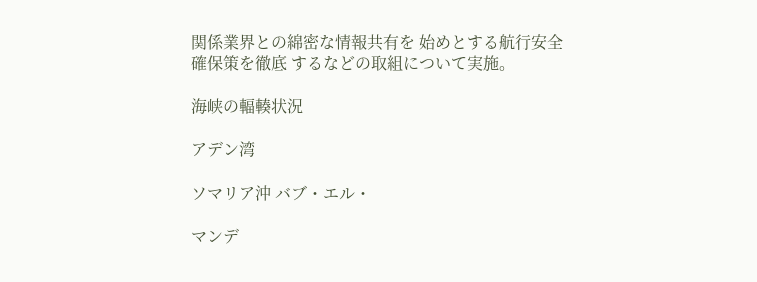関係業界との綿密な情報共有を 始めとする航行安全確保策を徹底 するなどの取組について実施。

海峡の輻輳状況

アデン湾

ソマリア沖 バブ・エル・

マンデ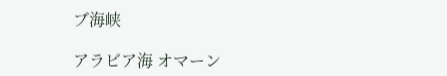ブ海峡

アラビア海 オマーン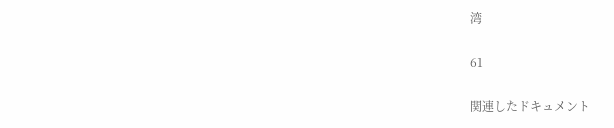湾

61

関連したドキュメント